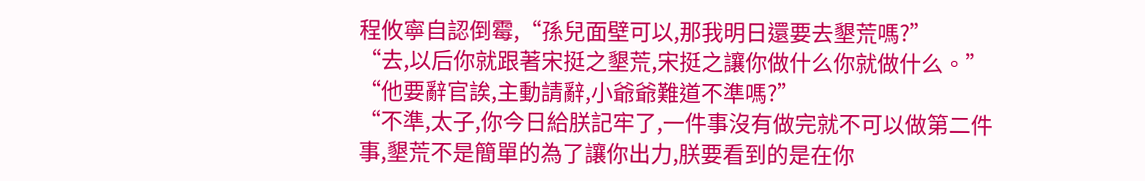程攸寧自認倒霉,“孫兒面壁可以,那我明日還要去墾荒嗎?”
“去,以后你就跟著宋挺之墾荒,宋挺之讓你做什么你就做什么。”
“他要辭官誒,主動請辭,小爺爺難道不準嗎?”
“不準,太子,你今日給朕記牢了,一件事沒有做完就不可以做第二件事,墾荒不是簡單的為了讓你出力,朕要看到的是在你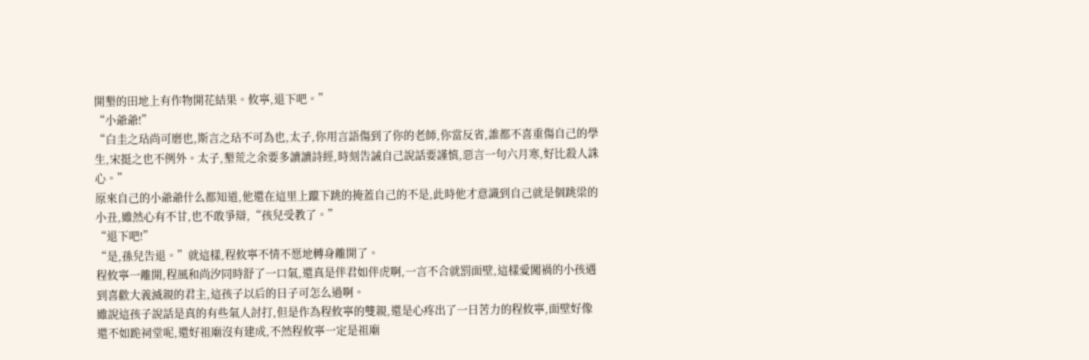開墾的田地上有作物開花結果。攸寧,退下吧。”
“小爺爺!”
“白圭之玷尚可磨也,斯言之玷不可為也,太子,你用言語傷到了你的老師,你當反省,誰都不喜重傷自己的學生,宋挺之也不例外。太子,墾荒之余要多讀讀詩經,時刻告誡自己說話要謹慎,惡言一句六月寒,好比殺人誅心。”
原來自己的小爺爺什么都知道,他還在這里上躥下跳的掩蓋自己的不是,此時他才意識到自己就是個跳梁的小丑,雖然心有不甘,也不敢爭辯,“孩兒受教了。”
“退下吧!”
“是,孫兒告退。”就這樣,程攸寧不情不愿地轉身離開了。
程攸寧一離開,程風和尚汐同時舒了一口氣,還真是伴君如伴虎啊,一言不合就罰面壁,這樣愛闖禍的小孩遇到喜歡大義滅親的君主,這孩子以后的日子可怎么過啊。
雖說這孩子說話是真的有些氣人討打,但是作為程攸寧的雙親,還是心疼出了一日苦力的程攸寧,面壁好像還不如跪祠堂呢,還好祖廟沒有建成,不然程攸寧一定是祖廟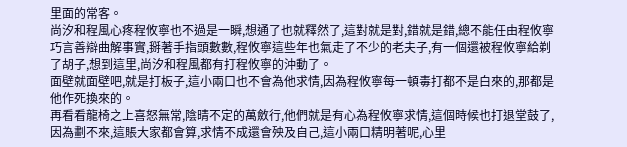里面的常客。
尚汐和程風心疼程攸寧也不過是一瞬,想通了也就釋然了,這對就是對,錯就是錯,總不能任由程攸寧巧言善辯曲解事實,掰著手指頭數數,程攸寧這些年也氣走了不少的老夫子,有一個還被程攸寧給剃了胡子,想到這里,尚汐和程風都有打程攸寧的沖動了。
面壁就面壁吧,就是打板子,這小兩口也不會為他求情,因為程攸寧每一頓毒打都不是白來的,那都是他作死換來的。
再看看龍椅之上喜怒無常,陰晴不定的萬斂行,他們就是有心為程攸寧求情,這個時候也打退堂鼓了,因為劃不來,這賬大家都會算,求情不成還會殃及自己,這小兩口精明著呢,心里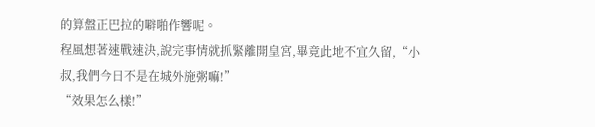的算盤正巴拉的噼啪作響呢。
程風想著速戰速決,說完事情就抓緊離開皇宮,畢竟此地不宜久留,“小叔,我們今日不是在城外施粥嘛!”
“效果怎么樣!”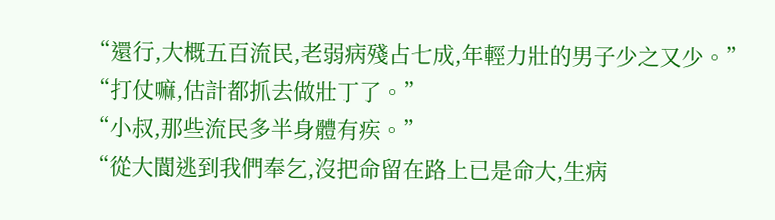“還行,大概五百流民,老弱病殘占七成,年輕力壯的男子少之又少。”
“打仗嘛,估計都抓去做壯丁了。”
“小叔,那些流民多半身體有疾。”
“從大閬逃到我們奉乞,沒把命留在路上已是命大,生病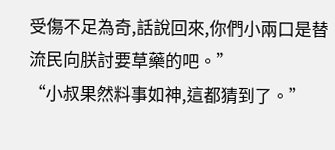受傷不足為奇,話說回來,你們小兩口是替流民向朕討要草藥的吧。”
“小叔果然料事如神,這都猜到了。”